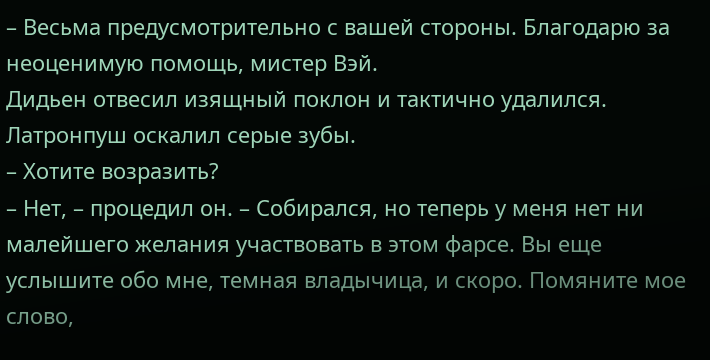– Весьма предусмотрительно с вашей стороны. Благодарю за неоценимую помощь, мистер Вэй.
Дидьен отвесил изящный поклон и тактично удалился.
Латронпуш оскалил серые зубы.
– Хотите возразить?
– Нет, – процедил он. – Собирался, но теперь у меня нет ни малейшего желания участвовать в этом фарсе. Вы еще услышите обо мне, темная владычица, и скоро. Помяните мое слово,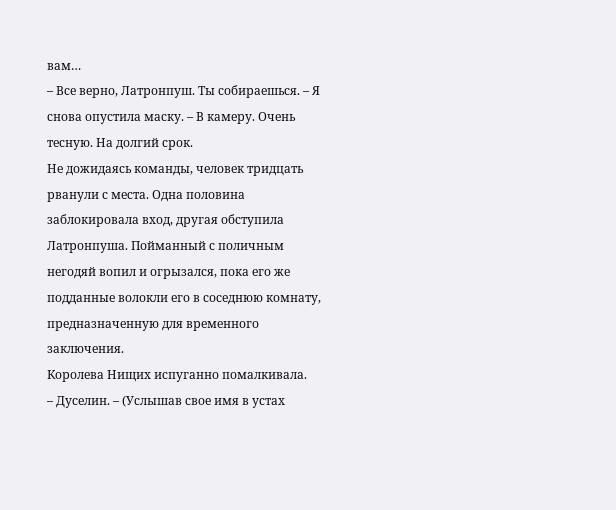вам…
– Все верно, Латронпуш. Ты собираешься. – Я снова опустила маску. – В камеру. Очень тесную. На долгий срок.
Не дожидаясь команды, человек тридцать рванули с места. Одна половина заблокировала вход, другая обступила Латронпуша. Пойманный с поличным негодяй вопил и огрызался, пока его же подданные волокли его в соседнюю комнату, предназначенную для временного заключения.
Королева Нищих испуганно помалкивала.
– Дуселин. – (Услышав свое имя в устах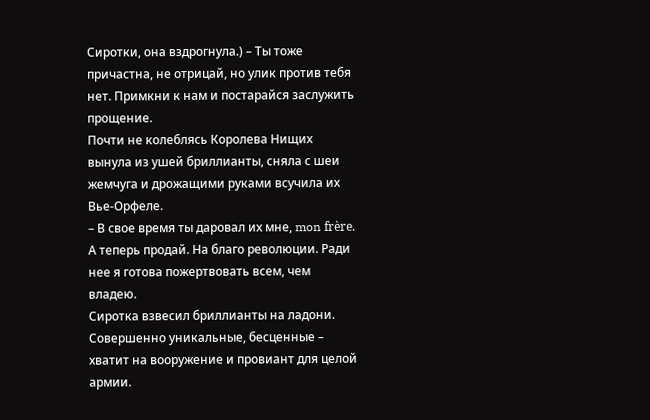Сиротки, она вздрогнула.) – Ты тоже причастна, не отрицай, но улик против тебя нет. Примкни к нам и постарайся заслужить прощение.
Почти не колеблясь Королева Нищих вынула из ушей бриллианты, сняла с шеи жемчуга и дрожащими руками всучила их Вье-Орфеле.
– В свое время ты даровал их мне, mon frère. А теперь продай. На благо революции. Ради нее я готова пожертвовать всем, чем владею.
Сиротка взвесил бриллианты на ладони. Совершенно уникальные, бесценные – хватит на вооружение и провиант для целой армии.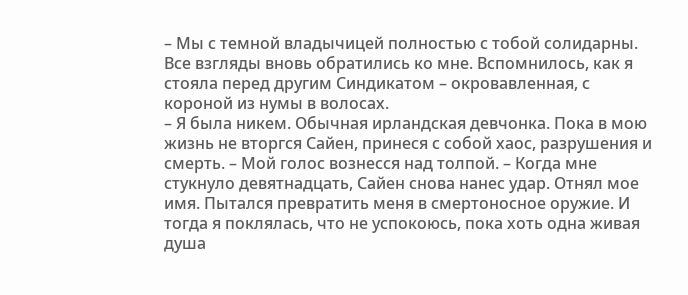– Мы с темной владычицей полностью с тобой солидарны.
Все взгляды вновь обратились ко мне. Вспомнилось, как я стояла перед другим Синдикатом – окровавленная, с короной из нумы в волосах.
– Я была никем. Обычная ирландская девчонка. Пока в мою жизнь не вторгся Сайен, принеся с собой хаос, разрушения и смерть. – Мой голос вознесся над толпой. – Когда мне стукнуло девятнадцать, Сайен снова нанес удар. Отнял мое имя. Пытался превратить меня в смертоносное оружие. И тогда я поклялась, что не успокоюсь, пока хоть одна живая душа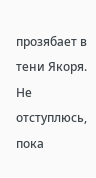прозябает в тени Якоря. Не отступлюсь, пока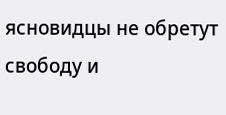ясновидцы не обретут свободу и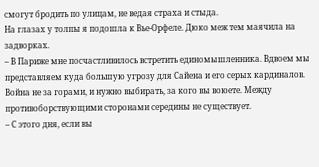смогут бродить по улицам, не ведая страха и стыда.
На глазах у толпы я подошла к Вье-Орфеле. Дюко меж тем маячила на задворках.
– В Париже мне посчастливилось встретить единомышленника. Вдвоем мы представляем куда большую угрозу для Сайена и его серых кардиналов. Война не за горами, и нужно выбирать, за кого вы воюете. Между противоборствующими сторонами середины не существует.
– С этого дня, если вы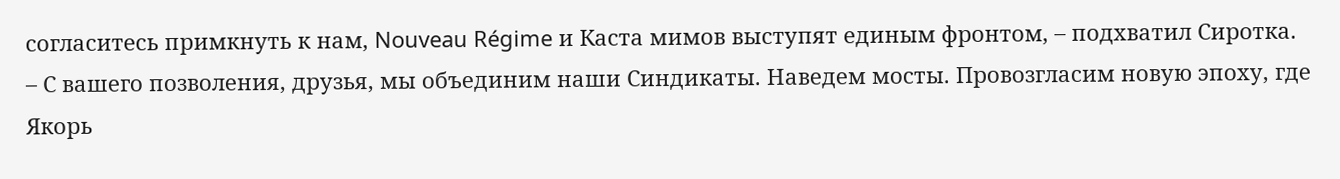согласитесь примкнуть к нам, Nouveau Régime и Каста мимов выступят единым фронтом, – подхватил Сиротка. – С вашего позволения, друзья, мы объединим наши Синдикаты. Наведем мосты. Провозгласим новую эпоху, где Якорь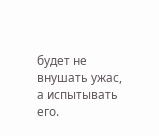будет не внушать ужас, а испытывать его.